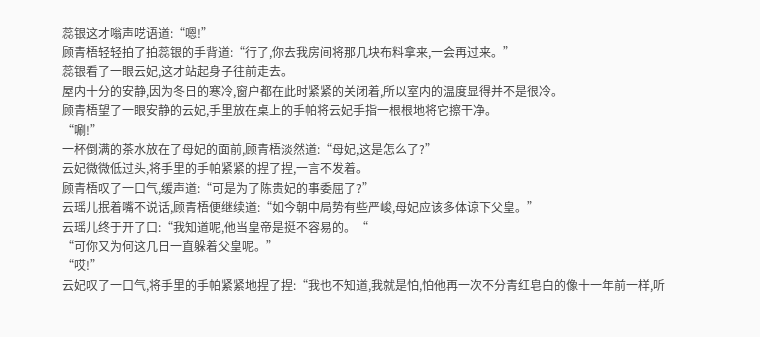蕊银这才嗡声呓语道:“嗯!”
顾青梧轻轻拍了拍蕊银的手背道:“行了,你去我房间将那几块布料拿来,一会再过来。”
蕊银看了一眼云妃,这才站起身子往前走去。
屋内十分的安静,因为冬日的寒冷,窗户都在此时紧紧的关闭着,所以室内的温度显得并不是很冷。
顾青梧望了一眼安静的云妃,手里放在桌上的手帕将云妃手指一根根地将它擦干净。
“唰!”
一杯倒满的茶水放在了母妃的面前,顾青梧淡然道:“母妃,这是怎么了?”
云妃微微低过头,将手里的手帕紧紧的捏了捏,一言不发着。
顾青梧叹了一口气,缓声道:“可是为了陈贵妃的事委屈了?”
云瑶儿抿着嘴不说话,顾青梧便继续道:“如今朝中局势有些严峻,母妃应该多体谅下父皇。”
云瑶儿终于开了口:“我知道呢,他当皇帝是挺不容易的。“
“可你又为何这几日一直躲着父皇呢。”
“哎!”
云妃叹了一口气,将手里的手帕紧紧地捏了捏:“我也不知道,我就是怕,怕他再一次不分青红皂白的像十一年前一样,听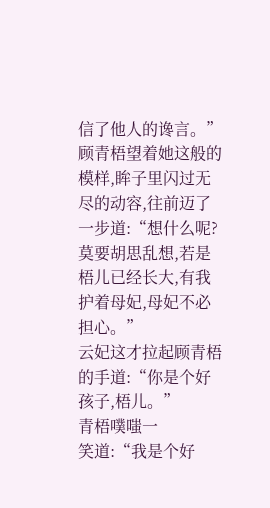信了他人的谗言。”
顾青梧望着她这般的模样,眸子里闪过无尽的动容,往前迈了一步道:“想什么呢?莫要胡思乱想,若是梧儿已经长大,有我护着母妃,母妃不必担心。”
云妃这才拉起顾青梧的手道:“你是个好孩子,梧儿。”
青梧噗嗤一
笑道:“我是个好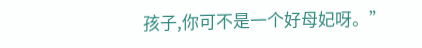孩子,你可不是一个好母妃呀。”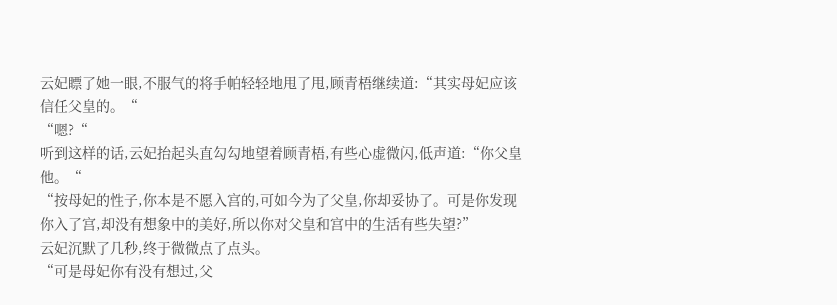云妃瞟了她一眼,不服气的将手帕轻轻地甩了甩,顾青梧继续道:“其实母妃应该信任父皇的。“
“嗯?“
听到这样的话,云妃抬起头直勾勾地望着顾青梧,有些心虚微闪,低声道:“你父皇他。“
“按母妃的性子,你本是不愿入宫的,可如今为了父皇,你却妥协了。可是你发现你入了宫,却没有想象中的美好,所以你对父皇和宫中的生活有些失望?”
云妃沉默了几秒,终于微微点了点头。
“可是母妃你有没有想过,父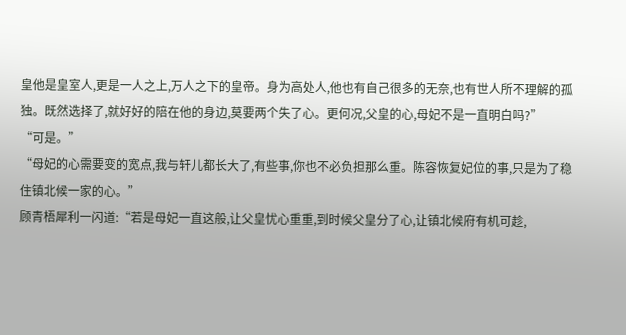皇他是皇室人,更是一人之上,万人之下的皇帝。身为高处人,他也有自己很多的无奈,也有世人所不理解的孤独。既然选择了,就好好的陪在他的身边,莫要两个失了心。更何况,父皇的心,母妃不是一直明白吗?”
“可是。”
“母妃的心需要变的宽点,我与轩儿都长大了,有些事,你也不必负担那么重。陈容恢复妃位的事,只是为了稳住镇北候一家的心。”
顾青梧犀利一闪道:“若是母妃一直这般,让父皇忧心重重,到时候父皇分了心,让镇北候府有机可趁,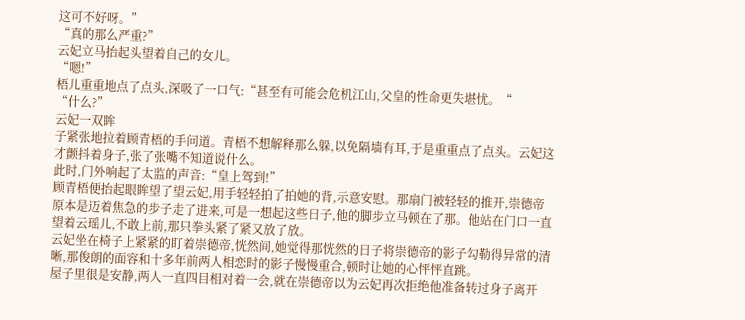这可不好呀。”
“真的那么严重?”
云妃立马抬起头望着自己的女儿。
“嗯!”
梧儿重重地点了点头,深吸了一口气:“甚至有可能会危机江山,父皇的性命更失堪忧。“
“什么?”
云妃一双眸
子紧张地拉着顾青梧的手问道。青梧不想解释那么躲,以免隔墙有耳,于是重重点了点头。云妃这才颤抖着身子,张了张嘴不知道说什么。
此时,门外响起了太监的声音:“皇上驾到!”
顾青梧便抬起眼眸望了望云妃,用手轻轻拍了拍她的背,示意安慰。那扇门被轻轻的推开,崇德帝原本是迈着焦急的步子走了进来,可是一想起这些日子,他的脚步立马顿在了那。他站在门口一直望着云瑶儿,不敢上前,那只拳头紧了紧又放了放。
云妃坐在椅子上紧紧的盯着崇德帝,恍然间,她觉得那恍然的日子将崇德帝的影子勾勒得异常的清晰,那俊朗的面容和十多年前两人相恋时的影子慢慢重合,顿时让她的心怦怦直跳。
屋子里很是安静,两人一直四目相对着一会,就在崇德帝以为云妃再次拒绝他准备转过身子离开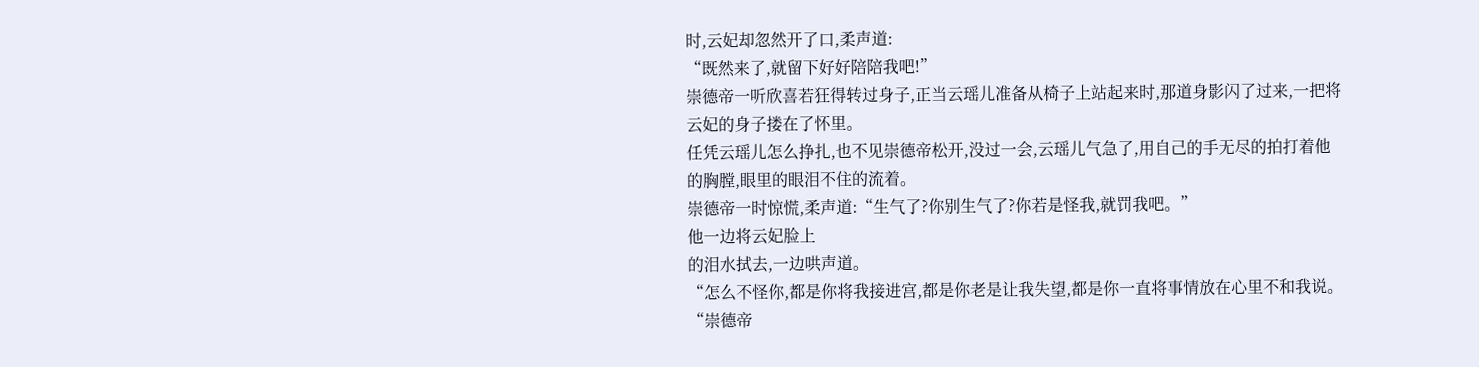时,云妃却忽然开了口,柔声道:
“既然来了,就留下好好陪陪我吧!”
崇德帝一听欣喜若狂得转过身子,正当云瑶儿准备从椅子上站起来时,那道身影闪了过来,一把将云妃的身子搂在了怀里。
任凭云瑶儿怎么挣扎,也不见崇德帝松开,没过一会,云瑶儿气急了,用自己的手无尽的拍打着他的胸膛,眼里的眼泪不住的流着。
崇德帝一时惊慌,柔声道:“生气了?你别生气了?你若是怪我,就罚我吧。”
他一边将云妃脸上
的泪水拭去,一边哄声道。
“怎么不怪你,都是你将我接进宫,都是你老是让我失望,都是你一直将事情放在心里不和我说。“崇德帝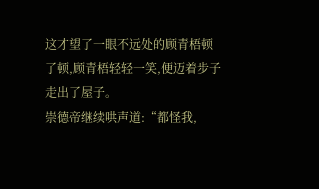这才望了一眼不远处的顾青梧顿了顿,顾青梧轻轻一笑,便迈着步子走出了屋子。
崇德帝继续哄声道:“都怪我,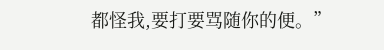都怪我,要打要骂随你的便。”